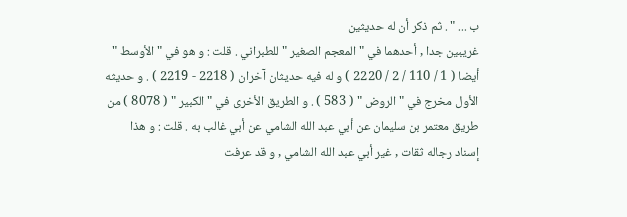ب ... " . ثم ذكر أن له حديثين
غريبين جدا , أحدهما في " المعجم الصغير " للطبراني . قلت : و هو في " الأوسط "
أيضا ( 1 / 110 / 2 / 2220 ) و له فيه حديثان آخران ( 2218 - 2219 ) . و حديثه
الأول مخرج في " الروض " ( 583 ) . و الطريق الأخرى في " الكبير " ( 8078 ) من
طريق معتمر بن سليمان عن أبي عبد الله الشامي عن أبي غالب به . قلت : و هذا
إسناد رجاله ثقات , غير أبي عبد الله الشامي , و قد عرفت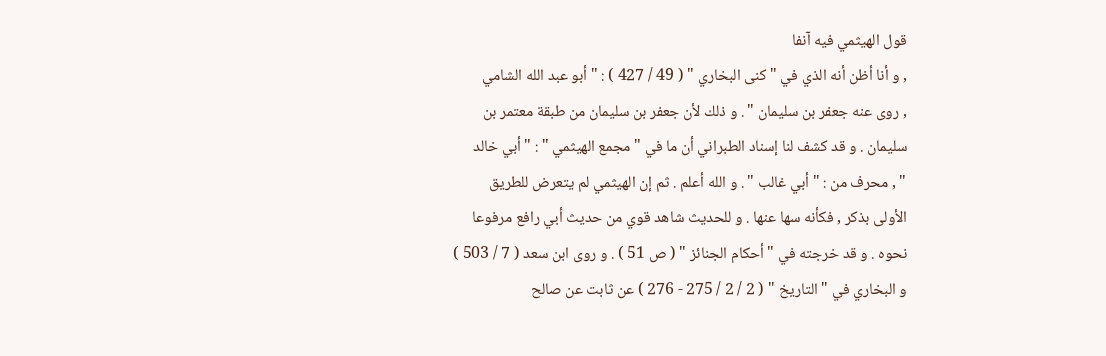قول الهيثمي فيه آنفا
, و أنا أظن أنه الذي في " كنى البخاري " ( 49 / 427 ) : " أبو عبد الله الشامي
, روى عنه جعفر بن سليمان " . و ذلك لأن جعفر بن سليمان من طبقة معتمر بن
سليمان . و قد كشف لنا إسناد الطبراني أن ما في " مجمع الهيثمي " : " أبي خالد
" , محرف من : " أبي غالب " . و الله أعلم . ثم إن الهيثمي لم يتعرض للطريق
الأولى بذكر , فكأنه سها عنها . و للحديث شاهد قوي من حديث أبي رافع مرفوعا
نحوه . و قد خرجته في " أحكام الجنائز " ( ص 51 ) . و روى ابن سعد ( 7 / 503 )
و البخاري في " التاريخ " ( 2 / 2 / 275 - 276 ) عن ثابت عن صالح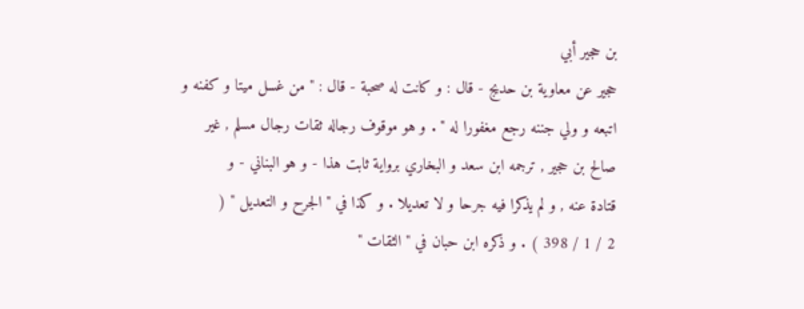بن حجير أبي
حجير عن معاوية بن حديج - قال : و كانت له صحبة - قال : " من غسل ميتا و كفنه و
اتبعه و ولي جننه رجع مغفورا له " . و هو موقوف رجاله ثقات رجال مسلم , غير
صالح بن حجير , ترجمه ابن سعد و البخاري برواية ثابت هذا - و هو البناني - و
قتادة عنه , و لم يذكرا فيه جرحا و لا تعديلا . و كذا في " الجرح و التعديل " (
2 / 1 / 398 ) . و ذكره ابن حبان في " الثقات "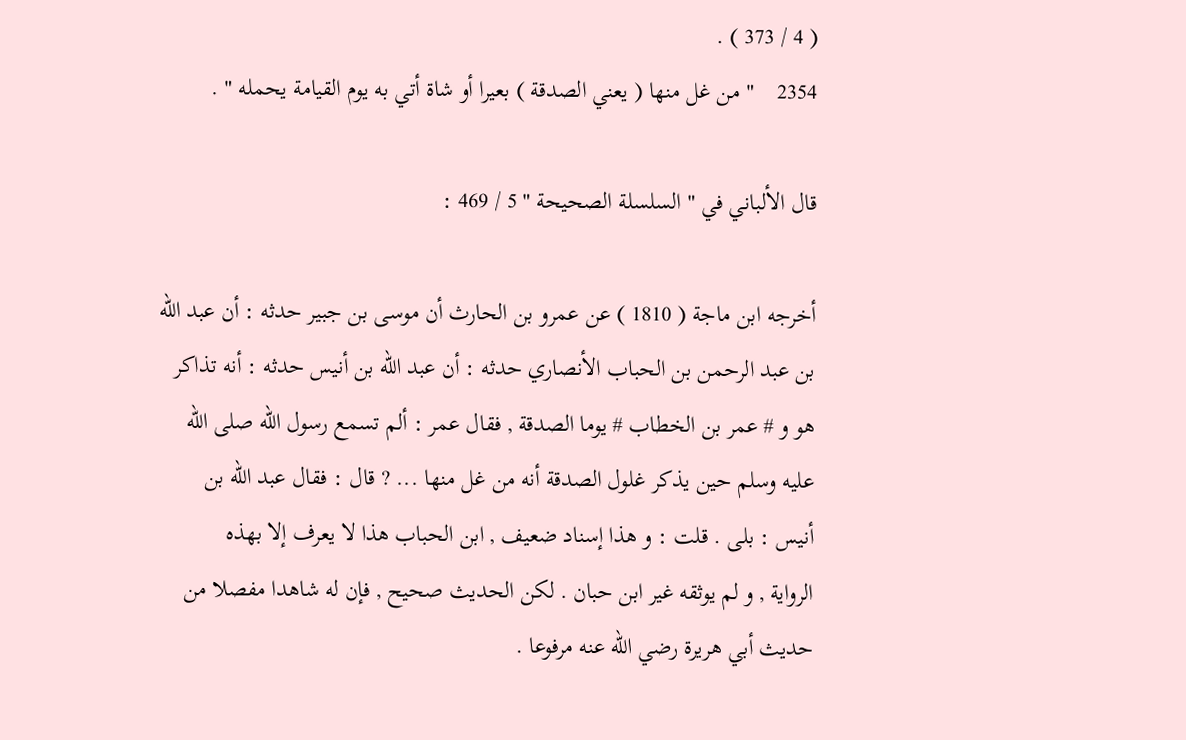( 4 / 373 ) .
2354    " من غل منها ( يعني الصدقة ) بعيرا أو شاة أتي به يوم القيامة يحمله " .

قال الألباني في " السلسلة الصحيحة " 5 / 469 :

أخرجه ابن ماجة ( 1810 ) عن عمرو بن الحارث أن موسى بن جبير حدثه : أن عبد الله
بن عبد الرحمن بن الحباب الأنصاري حدثه : أن عبد الله بن أنيس حدثه : أنه تذاكر
هو و # عمر بن الخطاب # يوما الصدقة , فقال عمر : ألم تسمع رسول الله صلى الله
عليه وسلم حين يذكر غلول الصدقة أنه من غل منها ... ? قال : فقال عبد الله بن
أنيس : بلى . قلت : و هذا إسناد ضعيف , ابن الحباب هذا لا يعرف إلا بهذه
الرواية , و لم يوثقه غير ابن حبان . لكن الحديث صحيح , فإن له شاهدا مفصلا من
حديث أبي هريرة رضي الله عنه مرفوعا .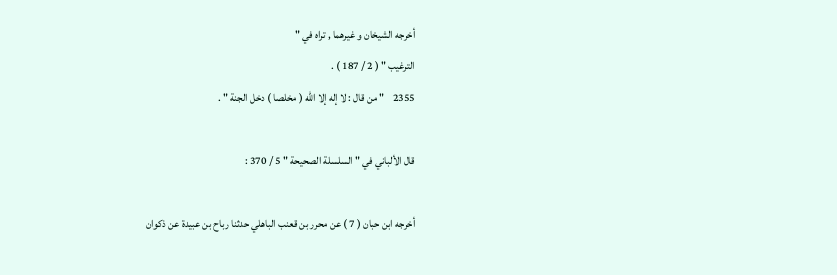أخرجه الشيخان و غيرهما , تراه في "
الترغيب " ( 2 / 187 ) .
2355    " من قال : لا إله إلا الله ( مخلصا ) دخل الجنة " .

قال الألباني في " السلسلة الصحيحة " 5 / 370 :

أخرجه ابن حبان ( 7 ) عن محرر بن قعنب الباهلي حدثنا رباح بن عبيدة عن ذكوان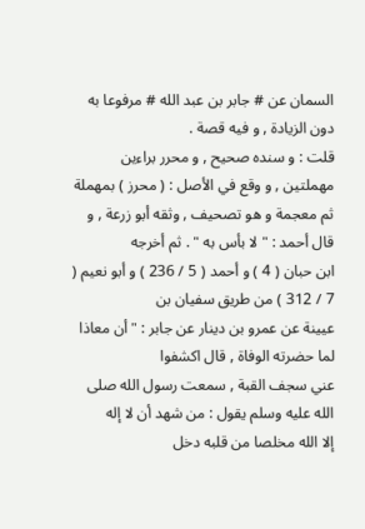السمان عن # جابر بن عبد الله # مرفوعا به دون الزيادة , و فيه قصة .
قلت : و سنده صحيح , و محرر براءين مهملتين , و وقع في الأصل : ( محرز ) بمهملة
ثم معجمة و هو تصحيف , وثقه أبو زرعة , و قال أحمد : " لا بأس به " . ثم أخرجه
ابن حبان ( 4 ) و أحمد ( 5 / 236 ) و أبو نعيم ( 7 / 312 ) من طريق سفيان بن
عيينة عن عمرو بن دينار عن جابر : " أن معاذا لما حضرته الوفاة , قال اكشفوا
عني سجف القبة , سمعت رسول الله صلى الله عليه وسلم يقول : من شهد أن لا إله
إلا الله مخلصا من قلبه دخل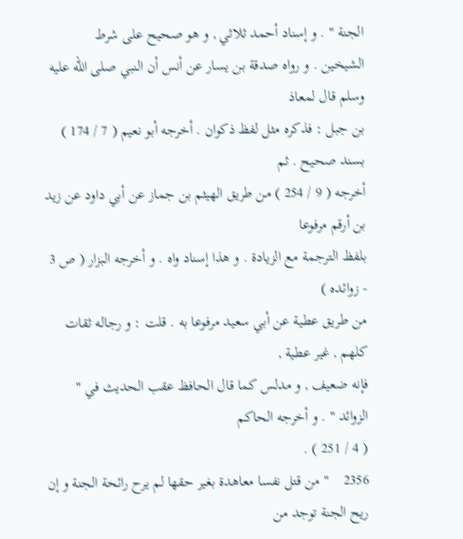الجنة " . و إسناد أحمد ثلاثي , و هو صحيح على شرط
الشيخين . و رواه صدقة بن يسار عن أنس أن النبي صلى الله عليه وسلم قال لمعاذ
بن جبل : فذكره مثل لفظ ذكوان . أخرجه أبو نعيم ( 7 / 174 ) بسند صحيح . ثم
أخرجه ( 9 / 254 ) من طريق الهيثم بن جماز عن أبي داود عن زيد بن أرقم مرفوعا
بلفظ الترجمة مع الزيادة . و هذا إسناد واه . و أخرجه البزار ( ص 3 - زوائده )
من طريق عطية عن أبي سعيد مرفوعا به . قلت : و رجاله ثقات كلهم , غير عطية ,
فإنه ضعيف , و مدلس كما قال الحافظ عقب الحديث في " الزوائد " . و أخرجه الحاكم
( 4 / 251 ) .
2356    " من قتل نفسا معاهدة بغير حقها لم يرح رائحة الجنة و إن ريح الجنة توجد من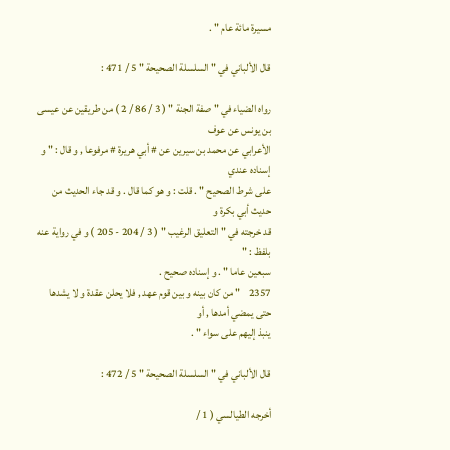مسيرة مائة عام " .

قال الألباني في " السلسلة الصحيحة " 5 / 471 :

رواه الضياء في " صفة الجنة " ( 3 / 86 / 2 ) من طريقين عن عيسى بن يونس عن عوف
الأعرابي عن محمد بن سيرين عن # أبي هريرة # مرفوعا , و قال : " و إسناده عندي
على شرط الصحيح " . قلت : و هو كما قال . و قد جاء الحديث من حديث أبي بكرة و
قد خرجته في " التعليق الرغيب " ( 3 / 204 - 205 ) و في رواية عنه بلفظ : "
سبعين عاما " . و إسناده صحيح .
2357    " من كان بينه و بين قوم عهد , فلا يحلن عقدة و لا يشدها حتى يمضي أمدها , أو
ينبذ إليهم على سواء " .

قال الألباني في " السلسلة الصحيحة " 5 / 472 :

أخرجه الطيالسي ( 1 /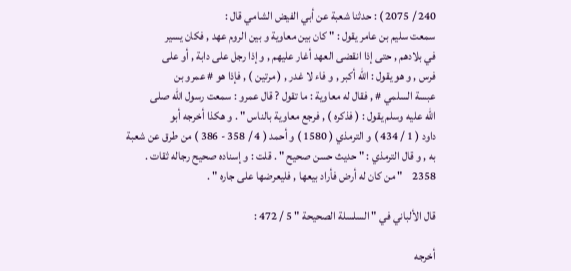240 / 2075 ) : حدثنا شعبة عن أبي الفيض الشامي قال :
سمعت سليم بن عامر يقول : " كان بين معاوية و بين الروم عهد , فكان يسير
في بلادهم , حتى إذا انقضى العهد أغار عليهم , و إذا رجل على دابة , أو على
فرس , و هو يقول : الله أكبر , و فاء لا غدر , ( مرتين ) , فإذا هو # عمرو بن
عبسة السلمي # , فقال له معاوية : ما تقول ? قال عمرو : سمعت رسول الله صلى
الله عليه وسلم يقول : ( فذكره ) , فرجع معاوية بالناس " . و هكذا أخرجه أبو
داود ( 1 / 434 ) و الترمذي ( 1580 ) و أحمد ( 4 / 358 - 386 ) من طرق عن شعبة
به , و قال الترمذي : " حديث حسن صحيح " . قلت : و إسناده صحيح رجاله ثقات .
2358    " من كان له أرض فأراد بيعها , فليعرضها على جاره " .

قال الألباني في " السلسلة الصحيحة " 5 / 472 :

أخرجه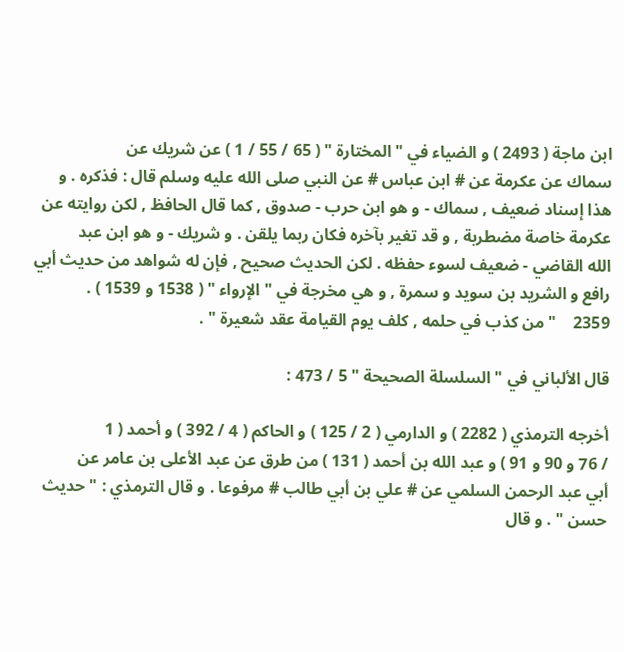ابن ماجة ( 2493 ) و الضياء في " المختارة " ( 65 / 55 / 1 ) عن شريك عن
سماك عن عكرمة عن # ابن عباس # عن النبي صلى الله عليه وسلم قال : فذكره . و
هذا إسناد ضعيف , سماك - و هو ابن حرب - صدوق , كما قال الحافظ , لكن روايته عن
عكرمة خاصة مضطربة , و قد تغير بآخره فكان ربما يلقن . و شريك - و هو ابن عبد
الله القاضي - ضعيف لسوء حفظه . لكن الحديث صحيح , فإن له شواهد من حديث أبي
رافع و الشريد بن سويد و سمرة , و هي مخرجة في " الإرواء " ( 1538 و 1539 ) .
2359    " من كذب في حلمه , كلف يوم القيامة عقد شعيرة " .

قال الألباني في " السلسلة الصحيحة " 5 / 473 :

أخرجه الترمذي ( 2282 ) و الدارمي ( 2 / 125 ) و الحاكم ( 4 / 392 ) و أحمد ( 1
/ 76 و 90 و 91 ) و عبد الله بن أحمد ( 131 ) من طرق عن عبد الأعلى بن عامر عن
أبي عبد الرحمن السلمي عن # علي بن أبي طالب # مرفوعا . و قال الترمذي : " حديث
حسن " . و قال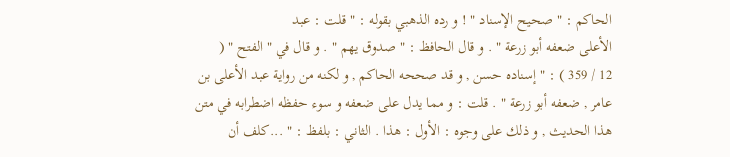الحاكم : " صحيح الإسناد " ! و رده الذهبي بقوله : " قلت : عبد
الأعلى ضعفه أبو زرعة " . و قال الحافظ : " صدوق يهم " . و قال في " الفتح " (
12 / 359 ) : " إسناده حسن , و قد صححه الحاكم , و لكنه من رواية عبد الأعلى بن
عامر , ضعفه أبو زرعة " . قلت : و مما يدل على ضعفه و سوء حفظه اضطرابه في متن
هذا الحديث , و ذلك على وجوه : الأول : هذا . الثاني : بلفظ : " ...كلف أن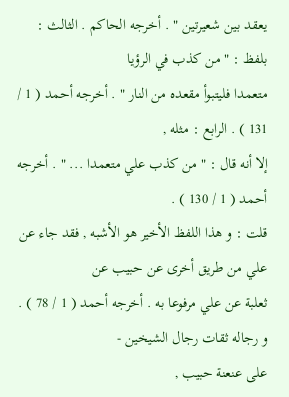يعقد بين شعيرتين " . أخرجه الحاكم . الثالث : بلفظ : " من كذب في الرؤيا
متعمدا فليتبوأ مقعده من النار " . أخرجه أحمد ( 1 / 131 ) . الرابع : مثله ,
إلا أنه قال : " من كذب علي متعمدا ... " . أخرجه أحمد ( 1 / 130 ) .
قلت : و هذا اللفظ الأخير هو الأشبه , فقد جاء عن علي من طريق أخرى عن حبيب عن
ثعلبة عن علي مرفوعا به . أخرجه أحمد ( 1 / 78 ) . و رجاله ثقات رجال الشيخين -
على عنعنة حبيب ,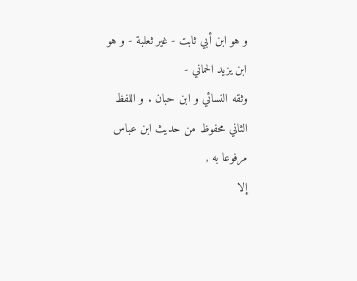و هو ابن أبي ثابت - غير ثعلبة - و هو ابن يزيد الحماني -
وثقه النسائي و ابن حبان . و اللفظ الثاني محفوظ من حديث ابن عباس مرفوعا به ,
إلا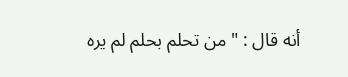أنه قال : " من تحلم بحلم لم يره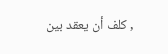, كلف أن يعقد بين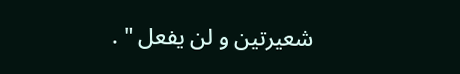شعيرتين و لن يفعل " .